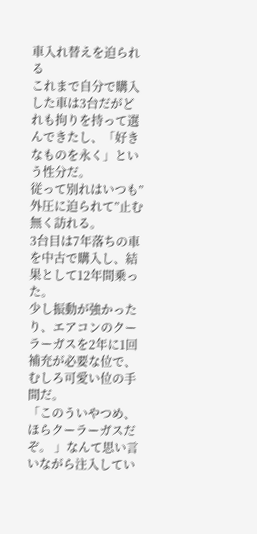車入れ替えを迫られる
これまで自分で購入した車は3台だがどれも拘りを持って選んできたし、「好きなものを永く」という性分だ。
従って別れはいつも”外圧に迫られて”止む無く訪れる。
3台目は7年落ちの車を中古で購入し、結果として12年間乗った。
少し振動が強かったり、エアコンのクーラーガスを2年に1回補充が必要な位で、むしろ可愛い位の手間だ。
「このういやつめ、ほらクーラーガスだぞ。 」なんて思い言いながら注入してい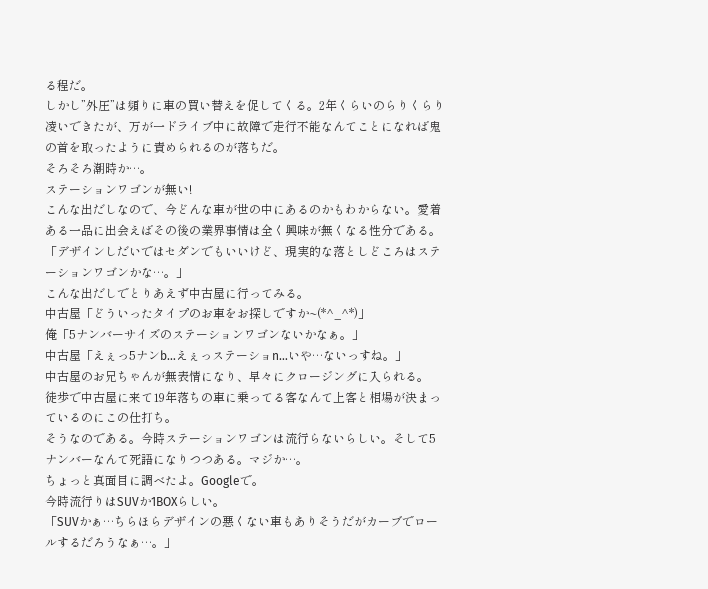る程だ。
しかし”外圧”は頻りに車の買い替えを促してくる。2年くらいのらりくらり凌いできたが、万が一ドライブ中に故障で走行不能なんてことになれば鬼の首を取ったように責められるのが落ちだ。
そろそろ潮時か…。
ステーションワゴンが無い!
こんな出だしなので、今どんな車が世の中にあるのかもわからない。愛着ある一品に出会えばその後の業界事情は全く興味が無くなる性分である。
「デザインしだいではセダンでもいいけど、現実的な落としどころはステーションワゴンかな…。」
こんな出だしでとりあえず中古屋に行ってみる。
中古屋「どういったタイプのお車をお探しですか~(*^_^*)」
俺「5ナンバーサイズのステーションワゴンないかなぁ。」
中古屋「えぇっ5ナンb…えぇっステーショn…いや…ないっすね。」
中古屋のお兄ちゃんが無表情になり、早々にクロージングに入られる。
徒歩で中古屋に来て19年落ちの車に乗ってる客なんて上客と相場が決まっているのにこの仕打ち。
そうなのである。今時ステーションワゴンは流行らないらしい。そして5ナンバーなんて死語になりつつある。マジか…。
ちょっと真面目に調べたよ。Googleで。
今時流行りはSUVか1BOXらしい。
「SUVかぁ…ちらほらデザインの悪くない車もありそうだがカーブでロールするだろうなぁ…。」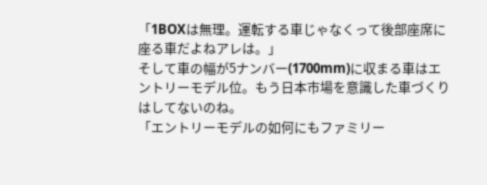「1BOXは無理。運転する車じゃなくって後部座席に座る車だよねアレは。」
そして車の幅が5ナンバー(1700mm)に収まる車はエントリーモデル位。もう日本市場を意識した車づくりはしてないのね。
「エントリーモデルの如何にもファミリー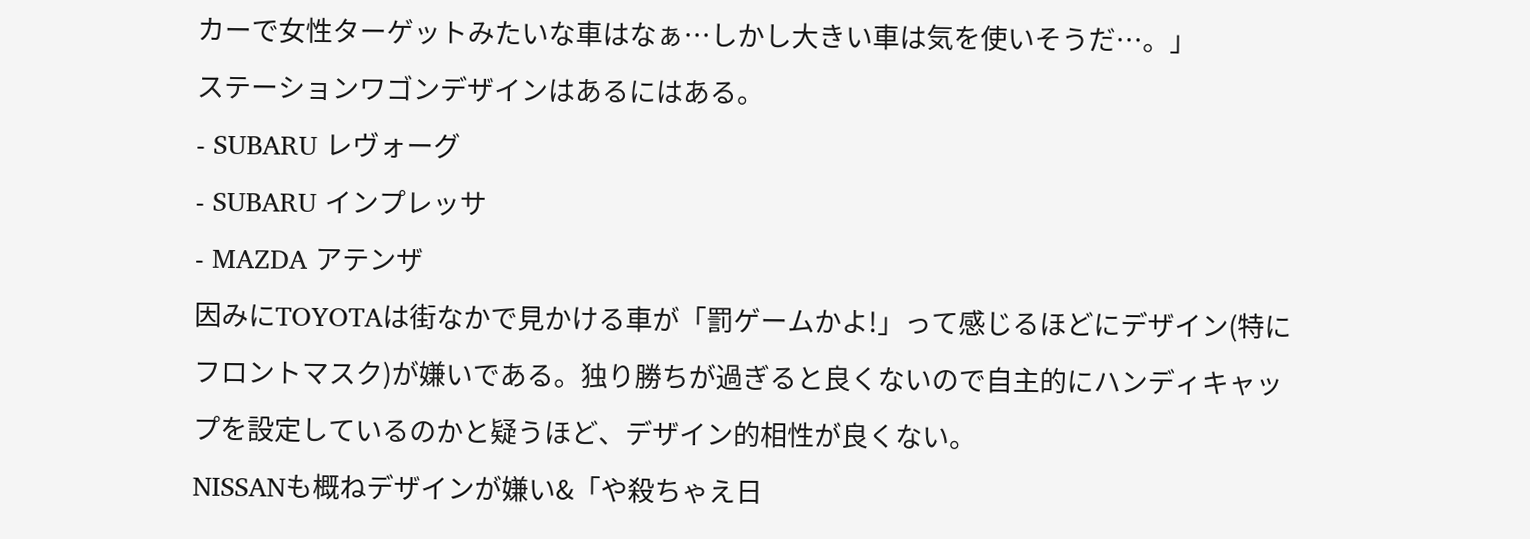カーで女性ターゲットみたいな車はなぁ…しかし大きい車は気を使いそうだ…。」
ステーションワゴンデザインはあるにはある。
- SUBARU レヴォーグ
- SUBARU インプレッサ
- MAZDA アテンザ
因みにTOYOTAは街なかで見かける車が「罰ゲームかよ!」って感じるほどにデザイン(特にフロントマスク)が嫌いである。独り勝ちが過ぎると良くないので自主的にハンディキャップを設定しているのかと疑うほど、デザイン的相性が良くない。
NISSANも概ねデザインが嫌い&「や殺ちゃえ日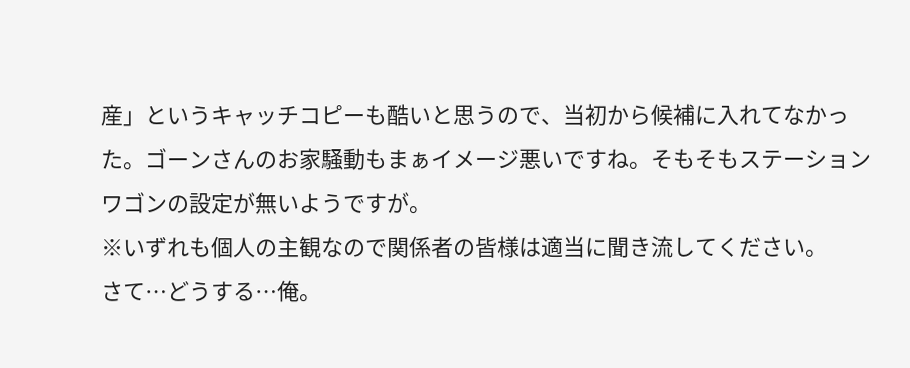産」というキャッチコピーも酷いと思うので、当初から候補に入れてなかった。ゴーンさんのお家騒動もまぁイメージ悪いですね。そもそもステーションワゴンの設定が無いようですが。
※いずれも個人の主観なので関係者の皆様は適当に聞き流してください。
さて…どうする…俺。